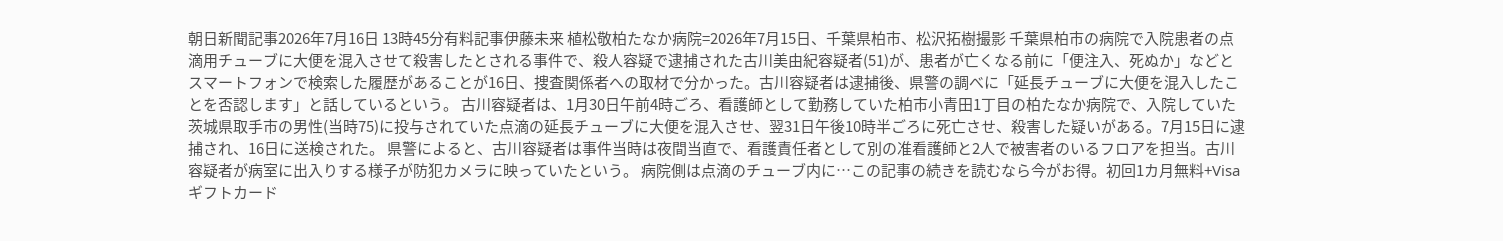朝日新聞記事2026年7月16日 13時45分有料記事伊藤未来 植松敬柏たなか病院=2026年7月15日、千葉県柏市、松沢拓樹撮影 千葉県柏市の病院で入院患者の点滴用チューブに大便を混入させて殺害したとされる事件で、殺人容疑で逮捕された古川美由紀容疑者(51)が、患者が亡くなる前に「便注入、死ぬか」などとスマートフォンで検索した履歴があることが16日、捜査関係者への取材で分かった。古川容疑者は逮捕後、県警の調べに「延長チューブに大便を混入したことを否認します」と話しているという。 古川容疑者は、1月30日午前4時ごろ、看護師として勤務していた柏市小青田1丁目の柏たなか病院で、入院していた茨城県取手市の男性(当時75)に投与されていた点滴の延長チューブに大便を混入させ、翌31日午後10時半ごろに死亡させ、殺害した疑いがある。7月15日に逮捕され、16日に送検された。 県警によると、古川容疑者は事件当時は夜間当直で、看護責任者として別の准看護師と2人で被害者のいるフロアを担当。古川容疑者が病室に出入りする様子が防犯カメラに映っていたという。 病院側は点滴のチューブ内に…この記事の続きを読むなら今がお得。初回1カ月無料+Visaギフトカード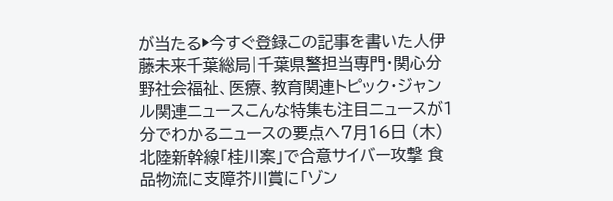が当たる▶今すぐ登録この記事を書いた人伊藤未来千葉総局|千葉県警担当専門・関心分野社会福祉、医療、教育関連トピック・ジャンル関連ニュースこんな特集も注目ニュースが1分でわかるニュースの要点へ7月16日 (木)北陸新幹線「桂川案」で合意サイバー攻撃 食品物流に支障芥川賞に「ゾン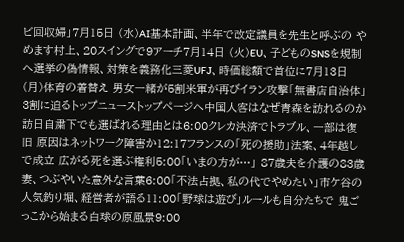ビ回収婦」7月15日 (水)AI基本計画、半年で改定議員を先生と呼ぶの やめます村上、20スイングで9アーチ7月14日 (火)EU、子どものSNSを規制へ選挙の偽情報、対策を義務化三菱UFJ、時価総額で首位に7月13日 (月)体育の着替え 男女一緒が5割米軍が再びイラン攻撃「無書店自治体」3割に迫るトップニューストップページへ中国人客はなぜ青森を訪れるのか 訪日自粛下でも選ばれる理由とは6:00クレカ決済でトラブル、一部は復旧 原因はネットワーク障害か12:17フランスの「死の援助」法案、4年越しで成立 広がる死を選ぶ権利5:00「いまの方が…」 87歳夫を介護の83歳妻、つぶやいた意外な言葉6:00「不法占拠、私の代でやめたい」市ケ谷の人気釣り堀、経営者が語る11:00「野球は遊び」ルールも自分たちで 鬼ごっこから始まる白球の原風景9:00